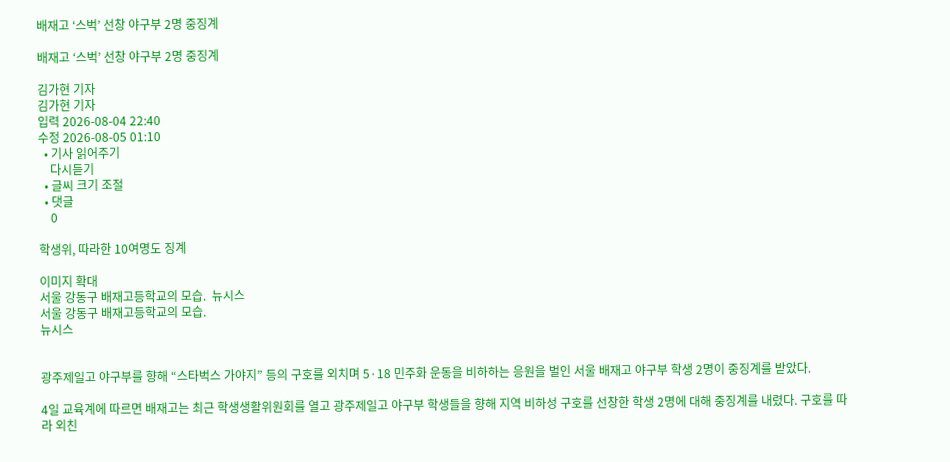배재고 ‘스벅’ 선창 야구부 2명 중징계

배재고 ‘스벅’ 선창 야구부 2명 중징계

김가현 기자
김가현 기자
입력 2026-08-04 22:40
수정 2026-08-05 01:10
  • 기사 읽어주기
    다시듣기
  • 글씨 크기 조절
  • 댓글
    0

학생위, 따라한 10여명도 징계

이미지 확대
서울 강동구 배재고등학교의 모습.  뉴시스
서울 강동구 배재고등학교의 모습.
뉴시스


광주제일고 야구부를 향해 “스타벅스 가야지” 등의 구호를 외치며 5·18 민주화 운동을 비하하는 응원을 벌인 서울 배재고 야구부 학생 2명이 중징계를 받았다.

4일 교육계에 따르면 배재고는 최근 학생생활위원회를 열고 광주제일고 야구부 학생들을 향해 지역 비하성 구호를 선창한 학생 2명에 대해 중징계를 내렸다. 구호를 따라 외친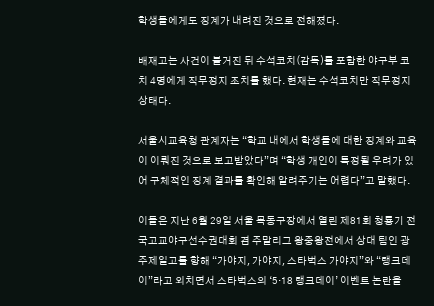학생들에게도 징계가 내려진 것으로 전해졌다.

배재고는 사건이 불거진 뒤 수석코치(감독)를 포함한 야구부 코치 4명에게 직무정지 조치를 했다. 현재는 수석코치만 직무정지 상태다.

서울시교육청 관계자는 “학교 내에서 학생들에 대한 징계와 교육이 이뤄진 것으로 보고받았다”며 “학생 개인이 특정될 우려가 있어 구체적인 징계 결과를 확인해 알려주기는 어렵다”고 말했다.

이들은 지난 6월 29일 서울 목동구장에서 열린 제81회 청룡기 전국고교야구선수권대회 겸 주말리그 왕중왕전에서 상대 팀인 광주제일고를 향해 “가야지, 가야지, 스타벅스 가야지”와 “탱크데이”라고 외치면서 스타벅스의 ‘5·18 탱크데이’ 이벤트 논란을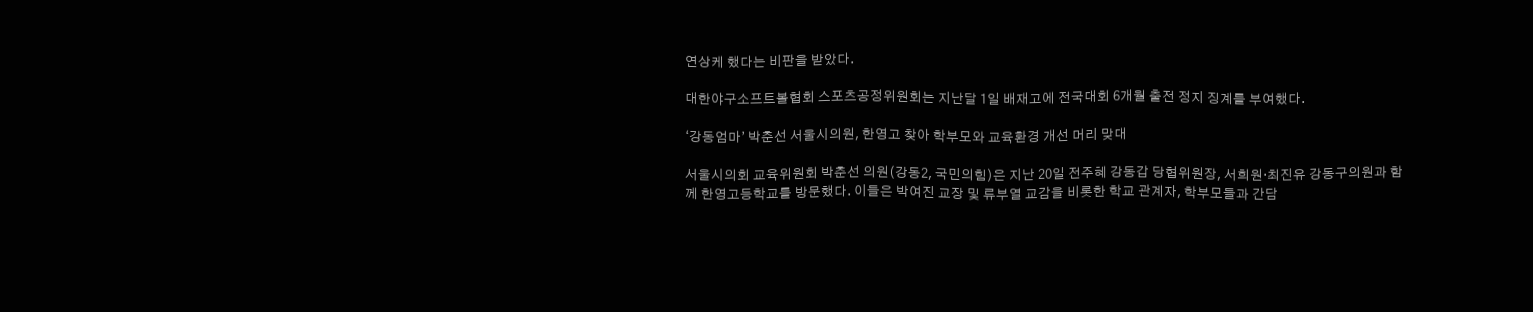연상케 했다는 비판을 받았다.

대한야구소프트볼협회 스포츠공정위원회는 지난달 1일 배재고에 전국대회 6개월 출전 정지 징계를 부여했다.

‘강동엄마’ 박춘선 서울시의원, 한영고 찾아 학부모와 교육환경 개선 머리 맞대

서울시의회 교육위원회 박춘선 의원(강동2, 국민의힘)은 지난 20일 전주혜 강동갑 당협위원장, 서희원·최진유 강동구의원과 함께 한영고등학교를 방문했다. 이들은 박여진 교장 및 류부열 교감을 비롯한 학교 관계자, 학부모들과 간담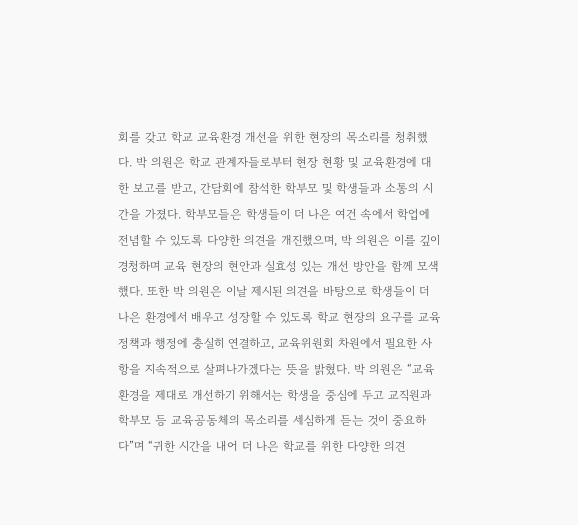회를 갖고 학교 교육환경 개선을 위한 현장의 목소리를 청취했다. 박 의원은 학교 관계자들로부터 현장 현황 및 교육환경에 대한 보고를 받고, 간담회에 참석한 학부모 및 학생들과 소통의 시간을 가졌다. 학부모들은 학생들이 더 나은 여건 속에서 학업에 전념할 수 있도록 다양한 의견을 개진했으며, 박 의원은 이를 깊이 경청하며 교육 현장의 현안과 실효성 있는 개선 방안을 함께 모색했다. 또한 박 의원은 이날 제시된 의견을 바탕으로 학생들이 더 나은 환경에서 배우고 성장할 수 있도록 학교 현장의 요구를 교육정책과 행정에 충실히 연결하고, 교육위원회 차원에서 필요한 사항을 지속적으로 살펴나가겠다는 뜻을 밝혔다. 박 의원은 “교육환경을 제대로 개선하기 위해서는 학생을 중심에 두고 교직원과 학부모 등 교육공동체의 목소리를 세심하게 듣는 것이 중요하다”며 “귀한 시간을 내어 더 나은 학교를 위한 다양한 의견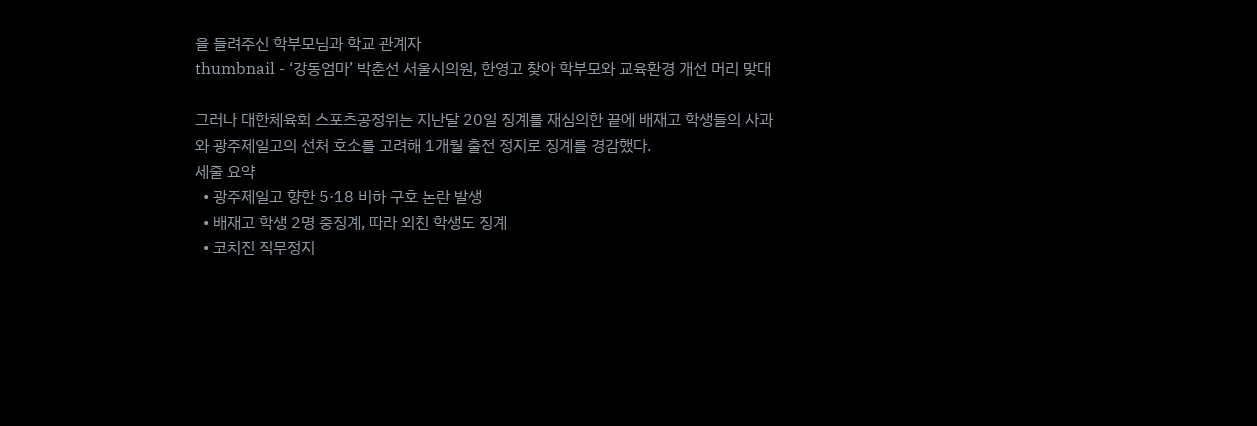을 들려주신 학부모님과 학교 관계자
thumbnail - ‘강동엄마’ 박춘선 서울시의원, 한영고 찾아 학부모와 교육환경 개선 머리 맞대

그러나 대한체육회 스포츠공정위는 지난달 20일 징계를 재심의한 끝에 배재고 학생들의 사과와 광주제일고의 선처 호소를 고려해 1개월 출전 정지로 징계를 경감했다.
세줄 요약
  • 광주제일고 향한 5·18 비하 구호 논란 발생
  • 배재고 학생 2명 중징계, 따라 외친 학생도 징계
  • 코치진 직무정지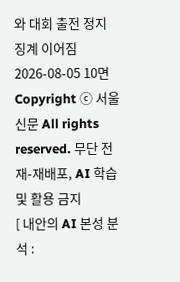와 대회 출전 정지 징계 이어짐
2026-08-05 10면
Copyright ⓒ 서울신문 All rights reserved. 무단 전재-재배포, AI 학습 및 활용 금지
[ 내안의 AI 본성 분석 :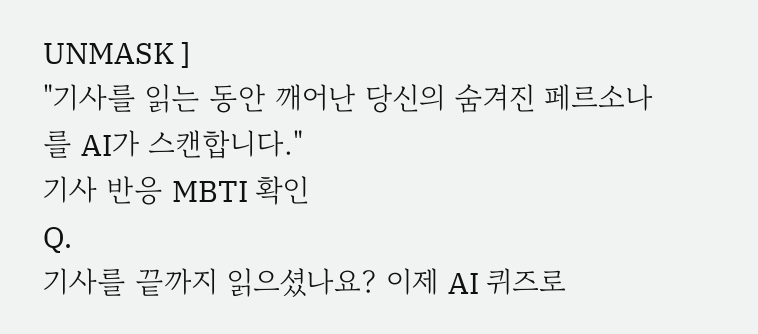UNMASK ]
"기사를 읽는 동안 깨어난 당신의 숨겨진 페르소나를 AI가 스캔합니다."
기사 반응 MBTI 확인
Q.
기사를 끝까지 읽으셨나요? 이제 AI 퀴즈로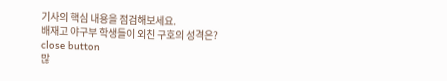기사의 핵심 내용을 점검해보세요.
배재고 야구부 학생들이 외친 구호의 성격은?
close button
많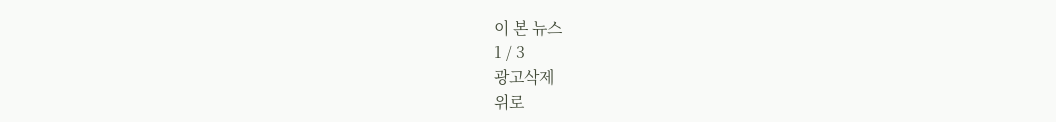이 본 뉴스
1 / 3
광고삭제
위로